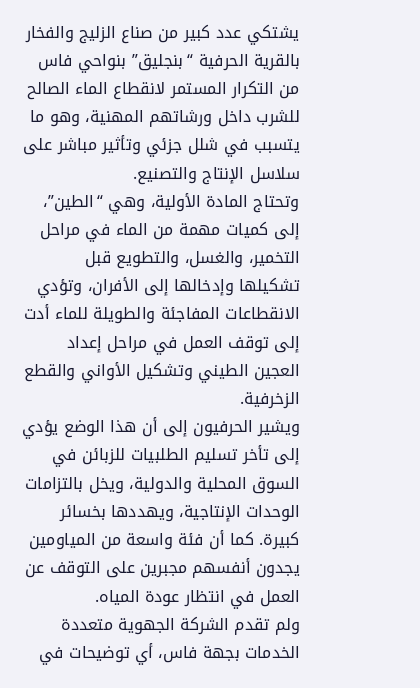يشتكي عدد كبير من صناع الزليج والفخار بالقرية الحرفية “بنجليق” بنواحي فاس من التكرار المستمر لانقطاع الماء الصالح للشرب داخل ورشاتهم المهنية، وهو ما يتسبب في شلل جزئي وتأثير مباشر على سلاسل الإنتاج والتصنيع.
وتحتاج المادة الأولية، وهي “الطين”، إلى كميات مهمة من الماء في مراحل التخمير، والغسل، والتطويع قبل تشكيلها وإدخالها إلى الأفران، وتؤدي الانقطاعات المفاجئة والطويلة للماء أدت إلى توقف العمل في مراحل إعداد العجين الطيني وتشكيل الأواني والقطع الزخرفية.
ويشير الحرفيون إلى أن هذا الوضع يؤدي إلى تأخر تسليم الطلبيات للزبائن في السوق المحلية والدولية، ويخل بالتزامات الوحدات الإنتاجية، ويهددها بخسائر كبيرة. كما أن فئة واسعة من المياومين يجدون أنفسهم مجبرين على التوقف عن العمل في انتظار عودة المياه.
ولم تقدم الشركة الجهوية متعددة الخدمات بجهة فاس، أي توضيحات في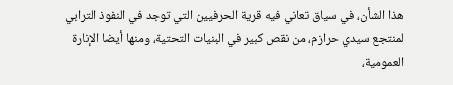هذا الشأن، في سياق تعاني فيه قرية الحرفيين التي توجد في النفوذ الترابي لمنتجع سيدي حرازم، من نقص كبير في البنيات التحتية، ومنها أيضا الإنارة العمومية،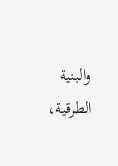والبنية الطرقية،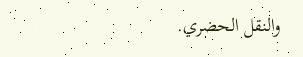والنقل الحضري.